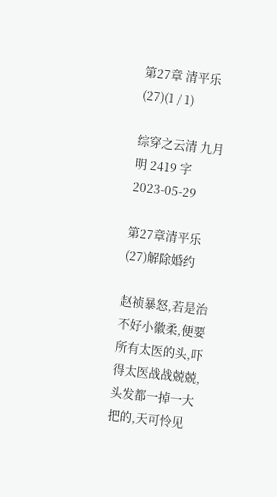第27章 清平乐 (27)(1 / 1)

综穿之云清 九月明 2419 字 2023-05-29

第27章清平乐 (27)解除婚约

赵祯暴怒,若是治不好小徽柔,便要所有太医的头,吓得太医战战兢兢,头发都一掉一大把的,天可怜见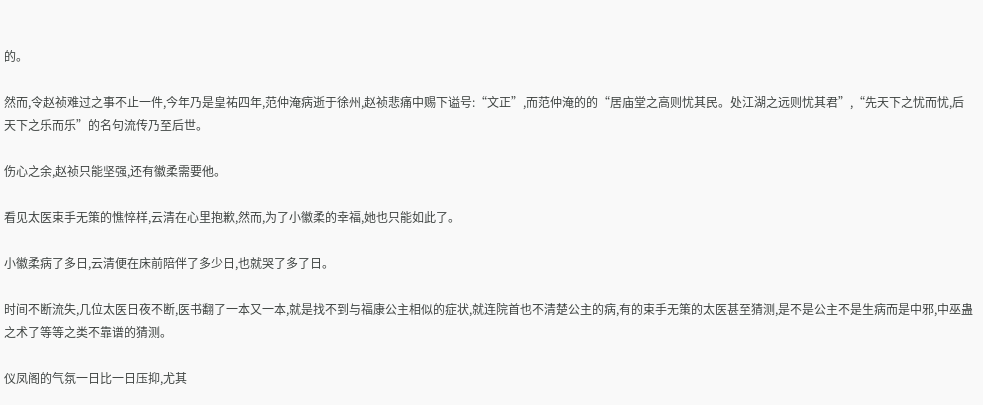的。

然而,令赵祯难过之事不止一件,今年乃是皇祐四年,范仲淹病逝于徐州,赵祯悲痛中赐下谥号:“文正”,而范仲淹的的“居庙堂之高则忧其民。处江湖之远则忧其君”,“先天下之忧而忧,后天下之乐而乐”的名句流传乃至后世。

伤心之余,赵祯只能坚强,还有徽柔需要他。

看见太医束手无策的憔悴样,云清在心里抱歉,然而,为了小徽柔的幸福,她也只能如此了。

小徽柔病了多日,云清便在床前陪伴了多少日,也就哭了多了日。

时间不断流失,几位太医日夜不断,医书翻了一本又一本,就是找不到与福康公主相似的症状,就连院首也不清楚公主的病,有的束手无策的太医甚至猜测,是不是公主不是生病而是中邪,中巫蛊之术了等等之类不靠谱的猜测。

仪凤阁的气氛一日比一日压抑,尤其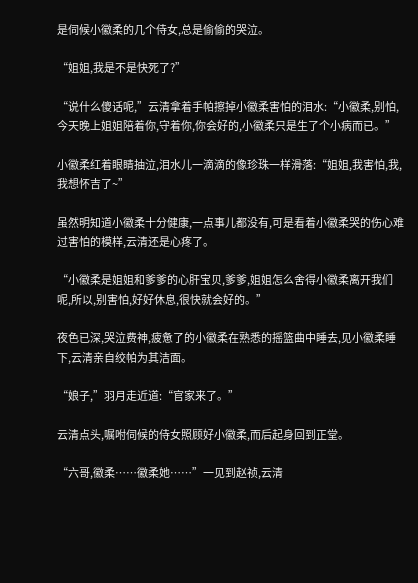是伺候小徽柔的几个侍女,总是偷偷的哭泣。

“姐姐,我是不是快死了?”

“说什么傻话呢,”云清拿着手帕擦掉小徽柔害怕的泪水:“小徽柔,别怕,今天晚上姐姐陪着你,守着你,你会好的,小徽柔只是生了个小病而已。”

小徽柔红着眼睛抽泣,泪水儿一滴滴的像珍珠一样滑落:“姐姐,我害怕,我,我想怀吉了~”

虽然明知道小徽柔十分健康,一点事儿都没有,可是看着小徽柔哭的伤心难过害怕的模样,云清还是心疼了。

“小徽柔是姐姐和爹爹的心肝宝贝,爹爹,姐姐怎么舍得小徽柔离开我们呢,所以,别害怕,好好休息,很快就会好的。”

夜色已深,哭泣费神,疲惫了的小徽柔在熟悉的摇篮曲中睡去,见小徽柔睡下,云清亲自绞帕为其洁面。

“娘子,”羽月走近道:“官家来了。”

云清点头,嘱咐伺候的侍女照顾好小徽柔,而后起身回到正堂。

“六哥,徽柔……徽柔她……”一见到赵祯,云清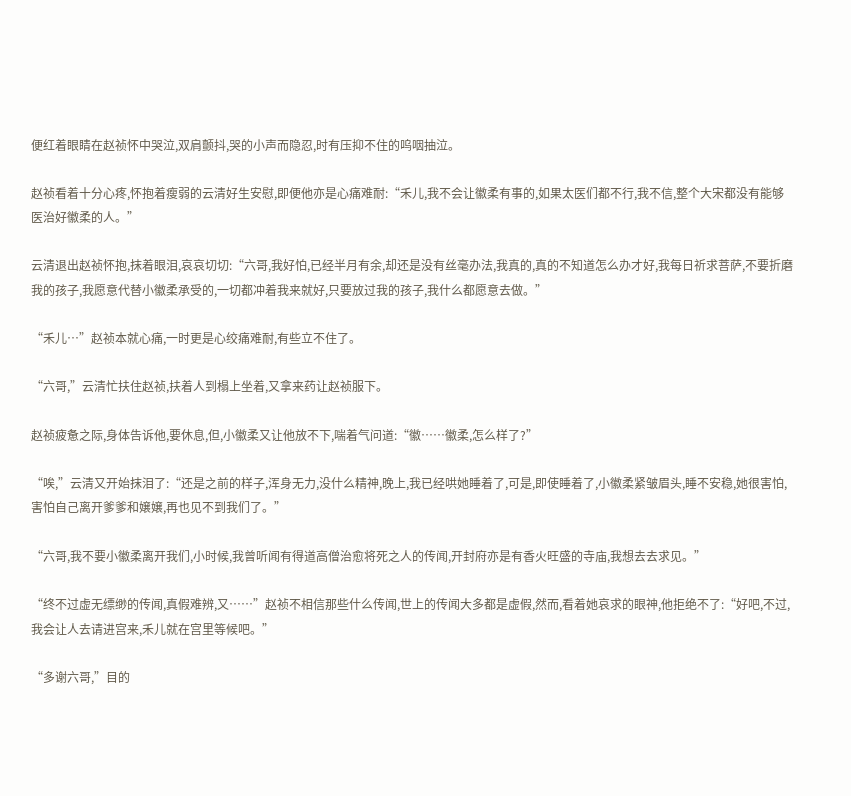便红着眼睛在赵祯怀中哭泣,双肩颤抖,哭的小声而隐忍,时有压抑不住的呜咽抽泣。

赵祯看着十分心疼,怀抱着瘦弱的云清好生安慰,即便他亦是心痛难耐:“禾儿,我不会让徽柔有事的,如果太医们都不行,我不信,整个大宋都没有能够医治好徽柔的人。”

云清退出赵祯怀抱,抹着眼泪,哀哀切切:“六哥,我好怕,已经半月有余,却还是没有丝毫办法,我真的,真的不知道怎么办才好,我每日祈求菩萨,不要折磨我的孩子,我愿意代替小徽柔承受的,一切都冲着我来就好,只要放过我的孩子,我什么都愿意去做。”

“禾儿…”赵祯本就心痛,一时更是心绞痛难耐,有些立不住了。

“六哥,”云清忙扶住赵祯,扶着人到榻上坐着,又拿来药让赵祯服下。

赵祯疲惫之际,身体告诉他,要休息,但,小徽柔又让他放不下,喘着气问道:“徽……徽柔,怎么样了?”

“唉,”云清又开始抹泪了:“还是之前的样子,浑身无力,没什么精神,晚上,我已经哄她睡着了,可是,即使睡着了,小徽柔紧皱眉头,睡不安稳,她很害怕,害怕自己离开爹爹和嬢嬢,再也见不到我们了。”

“六哥,我不要小徽柔离开我们,小时候,我曾听闻有得道高僧治愈将死之人的传闻,开封府亦是有香火旺盛的寺庙,我想去去求见。”

“终不过虚无缥缈的传闻,真假难辨,又……”赵祯不相信那些什么传闻,世上的传闻大多都是虚假,然而,看着她哀求的眼神,他拒绝不了:“好吧,不过,我会让人去请进宫来,禾儿就在宫里等候吧。”

“多谢六哥,”目的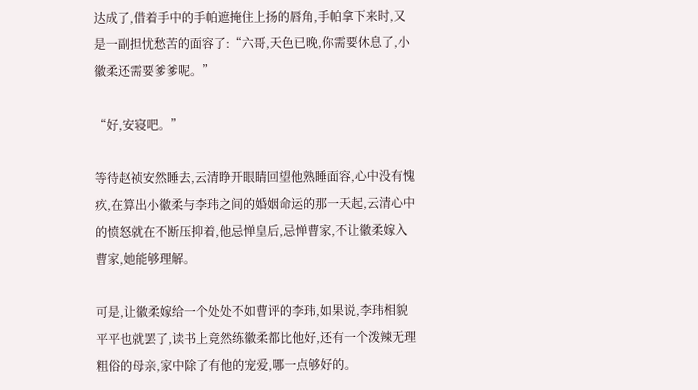达成了,借着手中的手帕遮掩住上扬的唇角,手帕拿下来时,又是一副担忧愁苦的面容了:“六哥,天色已晚,你需要休息了,小徽柔还需要爹爹呢。”

“好,安寝吧。”

等待赵祯安然睡去,云清睁开眼睛回望他熟睡面容,心中没有愧疚,在算出小徽柔与李玮之间的婚姻命运的那一天起,云清心中的愤怒就在不断压抑着,他忌惮皇后,忌惮曹家,不让徽柔嫁入曹家,她能够理解。

可是,让徽柔嫁给一个处处不如曹评的李玮,如果说,李玮相貌平平也就罢了,读书上竟然练徽柔都比他好,还有一个泼辣无理粗俗的母亲,家中除了有他的宠爱,哪一点够好的。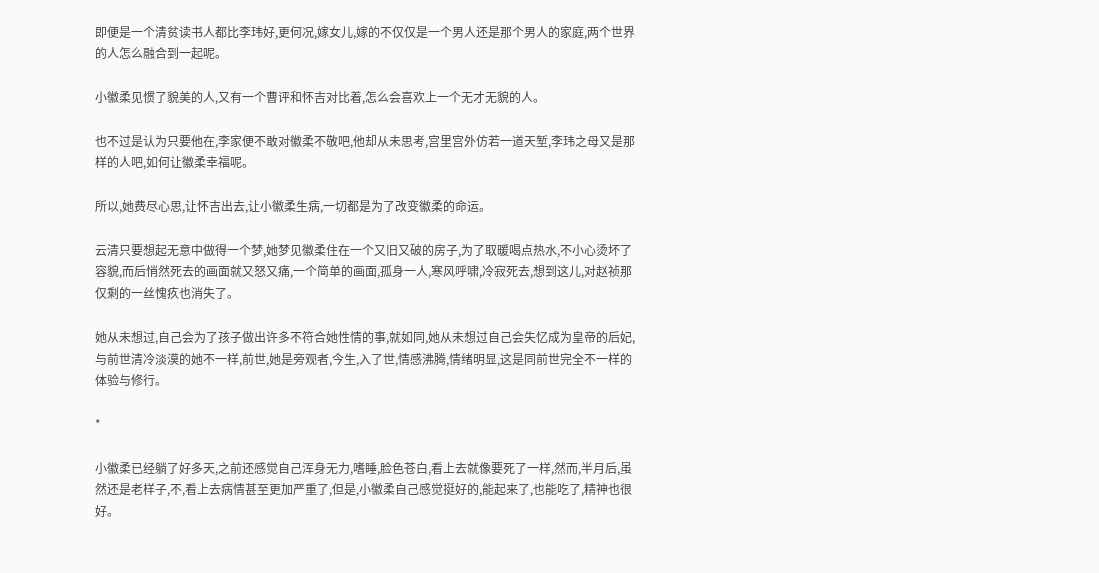即便是一个清贫读书人都比李玮好,更何况,嫁女儿,嫁的不仅仅是一个男人还是那个男人的家庭,两个世界的人怎么融合到一起呢。

小徽柔见惯了貌美的人,又有一个曹评和怀吉对比着,怎么会喜欢上一个无才无貌的人。

也不过是认为只要他在,李家便不敢对徽柔不敬吧,他却从未思考,宫里宫外仿若一道天堑,李玮之母又是那样的人吧,如何让徽柔幸福呢。

所以,她费尽心思,让怀吉出去,让小徽柔生病,一切都是为了改变徽柔的命运。

云清只要想起无意中做得一个梦,她梦见徽柔住在一个又旧又破的房子,为了取暖喝点热水,不小心烫坏了容貌,而后悄然死去的画面就又怒又痛,一个简单的画面,孤身一人,寒风呼啸,冷寂死去,想到这儿,对赵祯那仅剩的一丝愧疚也消失了。

她从未想过,自己会为了孩子做出许多不符合她性情的事,就如同,她从未想过自己会失忆成为皇帝的后妃,与前世清冷淡漠的她不一样,前世,她是旁观者,今生,入了世,情感沸腾,情绪明显,这是同前世完全不一样的体验与修行。

*

小徽柔已经躺了好多天,之前还感觉自己浑身无力,嗜睡,脸色苍白,看上去就像要死了一样,然而,半月后,虽然还是老样子,不,看上去病情甚至更加严重了,但是,小徽柔自己感觉挺好的,能起来了,也能吃了,精神也很好。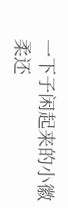一下子闲起来的小徽柔还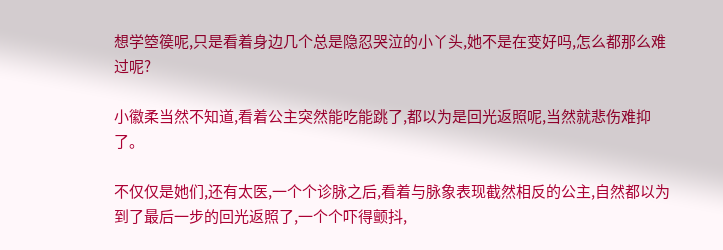想学箜篌呢,只是看着身边几个总是隐忍哭泣的小丫头,她不是在变好吗,怎么都那么难过呢?

小徽柔当然不知道,看着公主突然能吃能跳了,都以为是回光返照呢,当然就悲伤难抑了。

不仅仅是她们,还有太医,一个个诊脉之后,看着与脉象表现截然相反的公主,自然都以为到了最后一步的回光返照了,一个个吓得颤抖,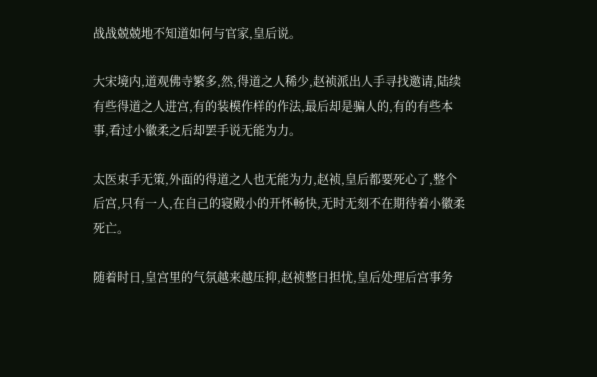战战兢兢地不知道如何与官家,皇后说。

大宋境内,道观佛寺繁多,然,得道之人稀少,赵祯派出人手寻找邀请,陆续有些得道之人进宫,有的装模作样的作法,最后却是骗人的,有的有些本事,看过小徽柔之后却罢手说无能为力。

太医束手无策,外面的得道之人也无能为力,赵祯,皇后都要死心了,整个后宫,只有一人,在自己的寝殿小的开怀畅快,无时无刻不在期待着小徽柔死亡。

随着时日,皇宫里的气氛越来越压抑,赵祯整日担忧,皇后处理后宫事务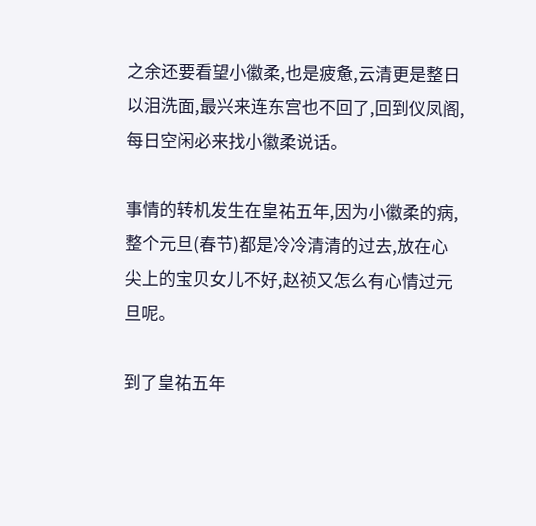之余还要看望小徽柔,也是疲惫,云清更是整日以泪洗面,最兴来连东宫也不回了,回到仪凤阁,每日空闲必来找小徽柔说话。

事情的转机发生在皇祐五年,因为小徽柔的病,整个元旦(春节)都是冷冷清清的过去,放在心尖上的宝贝女儿不好,赵祯又怎么有心情过元旦呢。

到了皇祐五年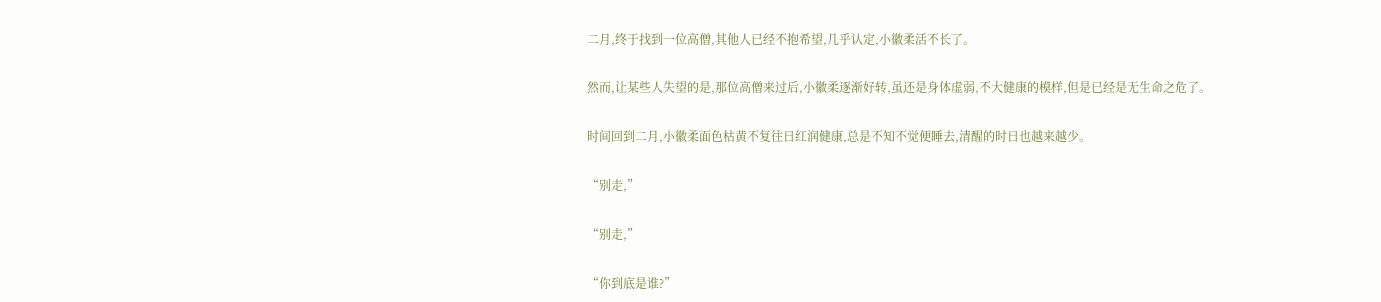二月,终于找到一位高僧,其他人已经不抱希望,几乎认定,小徽柔活不长了。

然而,让某些人失望的是,那位高僧来过后,小徽柔逐渐好转,虽还是身体虚弱,不大健康的模样,但是已经是无生命之危了。

时间回到二月,小徽柔面色枯黄不复往日红润健康,总是不知不觉便睡去,清醒的时日也越来越少。

“别走,”

“别走,”

“你到底是谁?”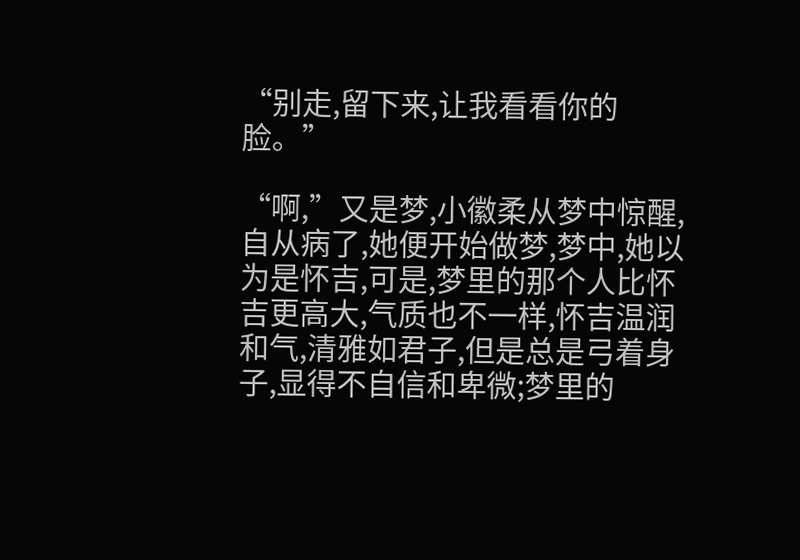“别走,留下来,让我看看你的脸。”

“啊,”又是梦,小徽柔从梦中惊醒,自从病了,她便开始做梦,梦中,她以为是怀吉,可是,梦里的那个人比怀吉更高大,气质也不一样,怀吉温润和气,清雅如君子,但是总是弓着身子,显得不自信和卑微;梦里的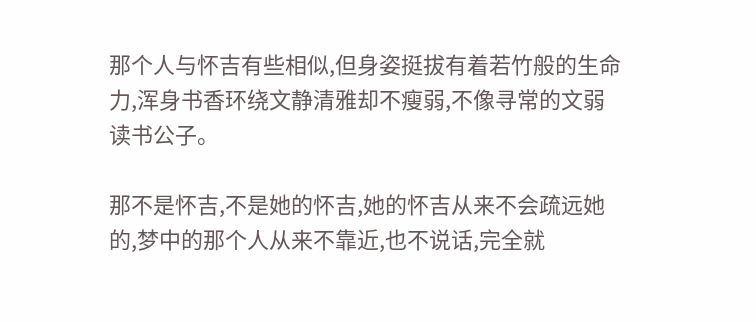那个人与怀吉有些相似,但身姿挺拔有着若竹般的生命力,浑身书香环绕文静清雅却不瘦弱,不像寻常的文弱读书公子。

那不是怀吉,不是她的怀吉,她的怀吉从来不会疏远她的,梦中的那个人从来不靠近,也不说话,完全就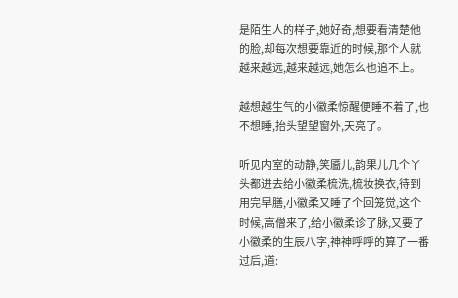是陌生人的样子,她好奇,想要看清楚他的脸,却每次想要靠近的时候,那个人就越来越远,越来越远,她怎么也追不上。

越想越生气的小徽柔惊醒便睡不着了,也不想睡,抬头望望窗外,天亮了。

听见内室的动静,笑靥儿,韵果儿几个丫头都进去给小徽柔梳洗,梳妆换衣,待到用完早膳,小徽柔又睡了个回笼觉,这个时候,高僧来了,给小徽柔诊了脉,又要了小徽柔的生辰八字,神神呼呼的算了一番过后,道: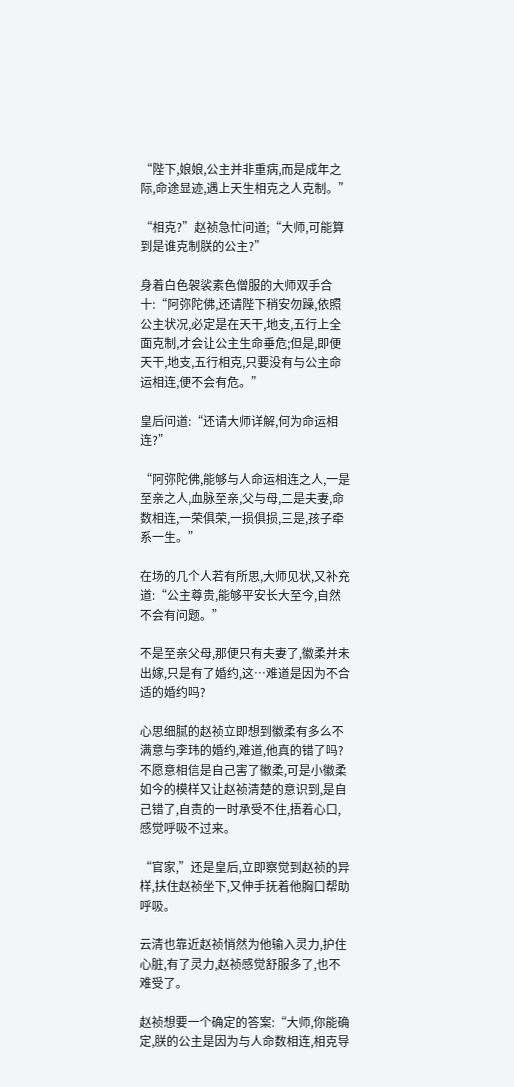“陛下,娘娘,公主并非重病,而是成年之际,命途显迹,遇上天生相克之人克制。”

“相克?”赵祯急忙问道;“大师,可能算到是谁克制朕的公主?”

身着白色袈裟素色僧服的大师双手合十:“阿弥陀佛,还请陛下稍安勿躁,依照公主状况,必定是在天干,地支,五行上全面克制,才会让公主生命垂危;但是,即便天干,地支,五行相克,只要没有与公主命运相连,便不会有危。”

皇后问道:“还请大师详解,何为命运相连?”

“阿弥陀佛,能够与人命运相连之人,一是至亲之人,血脉至亲,父与母,二是夫妻,命数相连,一荣俱荣,一损俱损,三是,孩子牵系一生。”

在场的几个人若有所思,大师见状,又补充道:“公主尊贵,能够平安长大至今,自然不会有问题。”

不是至亲父母,那便只有夫妻了,徽柔并未出嫁,只是有了婚约,这…难道是因为不合适的婚约吗?

心思细腻的赵祯立即想到徽柔有多么不满意与李玮的婚约,难道,他真的错了吗?不愿意相信是自己害了徽柔,可是小徽柔如今的模样又让赵祯清楚的意识到,是自己错了,自责的一时承受不住,捂着心口,感觉呼吸不过来。

“官家,”还是皇后,立即察觉到赵祯的异样,扶住赵祯坐下,又伸手抚着他胸口帮助呼吸。

云清也靠近赵祯悄然为他输入灵力,护住心脏,有了灵力,赵祯感觉舒服多了,也不难受了。

赵祯想要一个确定的答案:“大师,你能确定,朕的公主是因为与人命数相连,相克导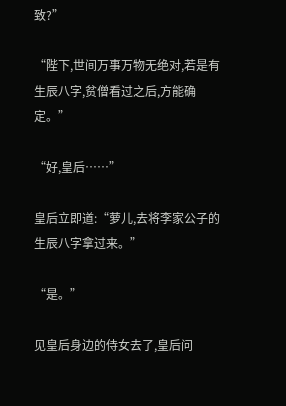致?”

“陛下,世间万事万物无绝对,若是有生辰八字,贫僧看过之后,方能确定。”

“好,皇后……”

皇后立即道:“萝儿,去将李家公子的生辰八字拿过来。”

“是。”

见皇后身边的侍女去了,皇后问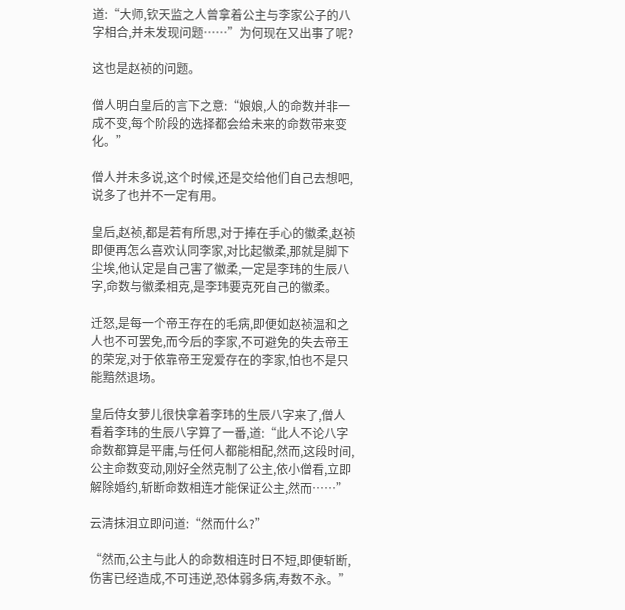道:“大师,钦天监之人曾拿着公主与李家公子的八字相合,并未发现问题……”为何现在又出事了呢?

这也是赵祯的问题。

僧人明白皇后的言下之意:“娘娘,人的命数并非一成不变,每个阶段的选择都会给未来的命数带来变化。”

僧人并未多说,这个时候,还是交给他们自己去想吧,说多了也并不一定有用。

皇后,赵祯,都是若有所思,对于捧在手心的徽柔,赵祯即便再怎么喜欢认同李家,对比起徽柔,那就是脚下尘埃,他认定是自己害了徽柔,一定是李玮的生辰八字,命数与徽柔相克,是李玮要克死自己的徽柔。

迁怒,是每一个帝王存在的毛病,即便如赵祯温和之人也不可罢免,而今后的李家,不可避免的失去帝王的荣宠,对于依靠帝王宠爱存在的李家,怕也不是只能黯然退场。

皇后侍女萝儿很快拿着李玮的生辰八字来了,僧人看着李玮的生辰八字算了一番,道:“此人不论八字命数都算是平庸,与任何人都能相配,然而,这段时间,公主命数变动,刚好全然克制了公主,依小僧看,立即解除婚约,斩断命数相连才能保证公主,然而……”

云清抹泪立即问道:“然而什么?”

“然而,公主与此人的命数相连时日不短,即便斩断,伤害已经造成,不可违逆,恐体弱多病,寿数不永。”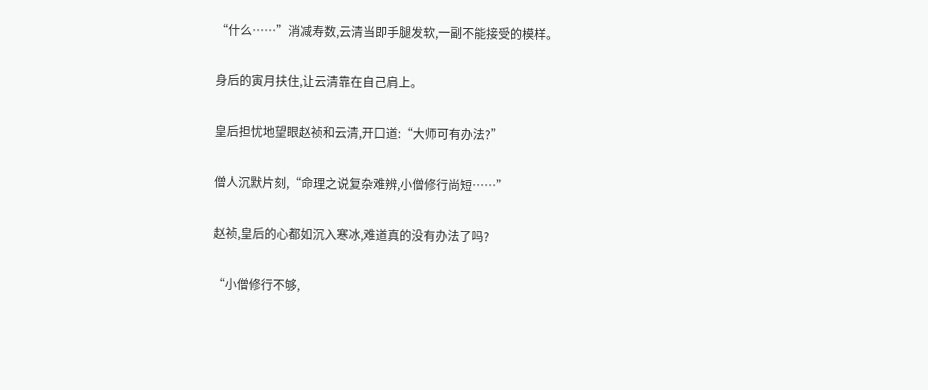“什么……”消减寿数,云清当即手腿发软,一副不能接受的模样。

身后的寅月扶住,让云清靠在自己肩上。

皇后担忧地望眼赵祯和云清,开口道:“大师可有办法?”

僧人沉默片刻,“命理之说复杂难辨,小僧修行尚短……”

赵祯,皇后的心都如沉入寒冰,难道真的没有办法了吗?

“小僧修行不够,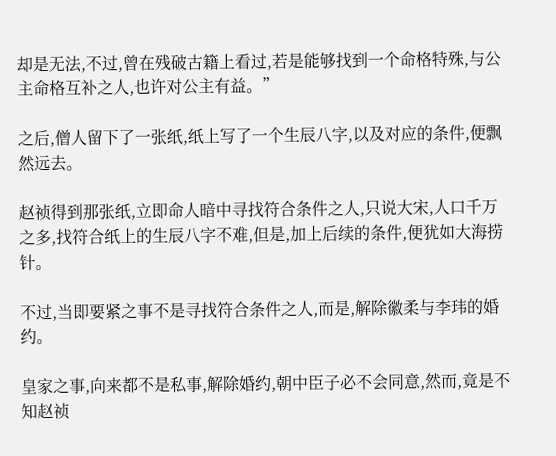却是无法,不过,曾在残破古籍上看过,若是能够找到一个命格特殊,与公主命格互补之人,也许对公主有益。”

之后,僧人留下了一张纸,纸上写了一个生辰八字,以及对应的条件,便飘然远去。

赵祯得到那张纸,立即命人暗中寻找符合条件之人,只说大宋,人口千万之多,找符合纸上的生辰八字不难,但是,加上后续的条件,便犹如大海捞针。

不过,当即要紧之事不是寻找符合条件之人,而是,解除徽柔与李玮的婚约。

皇家之事,向来都不是私事,解除婚约,朝中臣子必不会同意,然而,竟是不知赵祯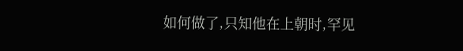如何做了,只知他在上朝时,罕见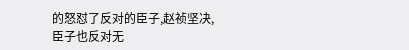的怒怼了反对的臣子,赵祯坚决,臣子也反对无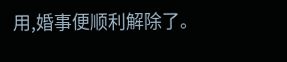用,婚事便顺利解除了。